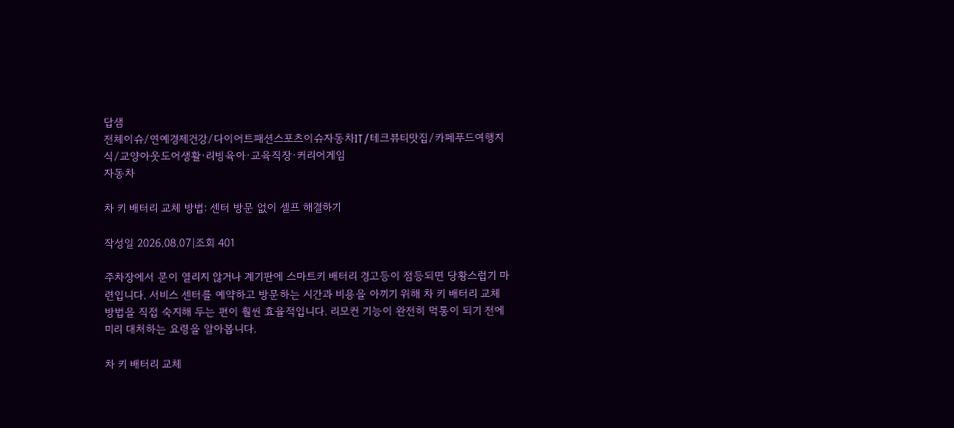답샘
전체이슈/연예경제건강/다이어트패션스포츠이슈자동차IT/테크뷰티맛집/카페푸드여행지식/교양아웃도어생활·리빙육아·교육직장·커리어게임
자동차

차 키 배터리 교체 방법: 센터 방문 없이 셀프 해결하기

작성일 2026.08.07|조회 401

주차장에서 문이 열리지 않거나 계기판에 스마트키 배터리 경고등이 점등되면 당황스럽기 마련입니다. 서비스 센터를 예약하고 방문하는 시간과 비용을 아끼기 위해 차 키 배터리 교체 방법을 직접 숙지해 두는 편이 훨씬 효율적입니다. 리모컨 기능이 완전히 먹통이 되기 전에 미리 대처하는 요령을 알아봅니다.

차 키 배터리 교체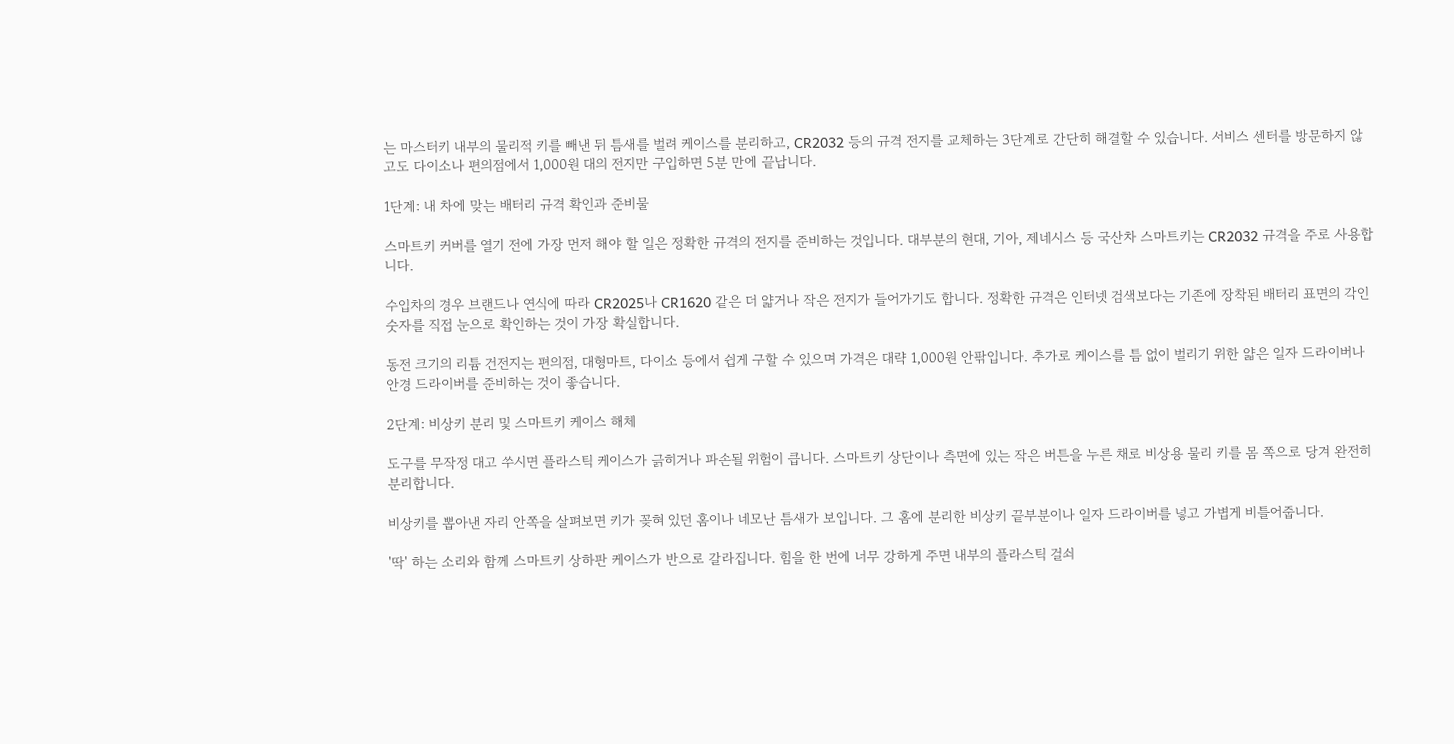는 마스터키 내부의 물리적 키를 빼낸 뒤 틈새를 벌려 케이스를 분리하고, CR2032 등의 규격 전지를 교체하는 3단계로 간단히 해결할 수 있습니다. 서비스 센터를 방문하지 않고도 다이소나 편의점에서 1,000원 대의 전지만 구입하면 5분 만에 끝납니다.

1단계: 내 차에 맞는 배터리 규격 확인과 준비물

스마트키 커버를 열기 전에 가장 먼저 해야 할 일은 정확한 규격의 전지를 준비하는 것입니다. 대부분의 현대, 기아, 제네시스 등 국산차 스마트키는 CR2032 규격을 주로 사용합니다.

수입차의 경우 브랜드나 연식에 따라 CR2025나 CR1620 같은 더 얇거나 작은 전지가 들어가기도 합니다. 정확한 규격은 인터넷 검색보다는 기존에 장착된 배터리 표면의 각인 숫자를 직접 눈으로 확인하는 것이 가장 확실합니다.

동전 크기의 리튬 건전지는 편의점, 대형마트, 다이소 등에서 쉽게 구할 수 있으며 가격은 대략 1,000원 안팎입니다. 추가로 케이스를 틈 없이 벌리기 위한 얇은 일자 드라이버나 안경 드라이버를 준비하는 것이 좋습니다.

2단계: 비상키 분리 및 스마트키 케이스 해체

도구를 무작정 대고 쑤시면 플라스틱 케이스가 긁히거나 파손될 위험이 큽니다. 스마트키 상단이나 측면에 있는 작은 버튼을 누른 채로 비상용 물리 키를 몸 쪽으로 당겨 완전히 분리합니다.

비상키를 뽑아낸 자리 안쪽을 살펴보면 키가 꽂혀 있던 홈이나 네모난 틈새가 보입니다. 그 홈에 분리한 비상키 끝부분이나 일자 드라이버를 넣고 가볍게 비틀어줍니다.

'딱' 하는 소리와 함께 스마트키 상하판 케이스가 반으로 갈라집니다. 힘을 한 번에 너무 강하게 주면 내부의 플라스틱 걸쇠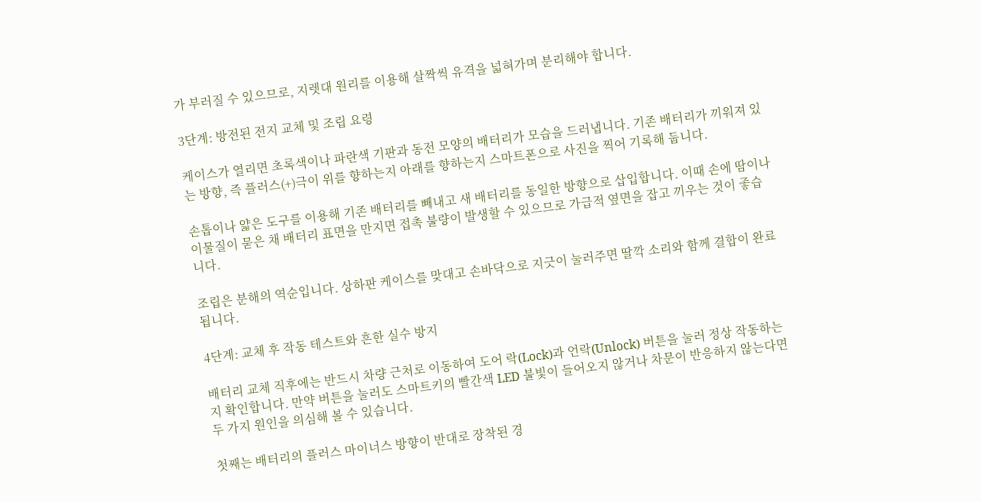가 부러질 수 있으므로, 지렛대 원리를 이용해 살짝씩 유격을 넓혀가며 분리해야 합니다.

3단계: 방전된 전지 교체 및 조립 요령

케이스가 열리면 초록색이나 파란색 기판과 동전 모양의 배터리가 모습을 드러냅니다. 기존 배터리가 끼워져 있는 방향, 즉 플러스(+)극이 위를 향하는지 아래를 향하는지 스마트폰으로 사진을 찍어 기록해 둡니다.

손톱이나 얇은 도구를 이용해 기존 배터리를 빼내고 새 배터리를 동일한 방향으로 삽입합니다. 이때 손에 땀이나 이물질이 묻은 채 배터리 표면을 만지면 접촉 불량이 발생할 수 있으므로 가급적 옆면을 잡고 끼우는 것이 좋습니다.

조립은 분해의 역순입니다. 상하판 케이스를 맞대고 손바닥으로 지긋이 눌러주면 딸깍 소리와 함께 결합이 완료됩니다.

4단계: 교체 후 작동 테스트와 흔한 실수 방지

배터리 교체 직후에는 반드시 차량 근처로 이동하여 도어 락(Lock)과 언락(Unlock) 버튼을 눌러 정상 작동하는지 확인합니다. 만약 버튼을 눌러도 스마트키의 빨간색 LED 불빛이 들어오지 않거나 차문이 반응하지 않는다면 두 가지 원인을 의심해 볼 수 있습니다.

첫째는 배터리의 플러스 마이너스 방향이 반대로 장착된 경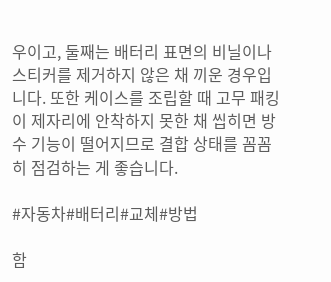우이고, 둘째는 배터리 표면의 비닐이나 스티커를 제거하지 않은 채 끼운 경우입니다. 또한 케이스를 조립할 때 고무 패킹이 제자리에 안착하지 못한 채 씹히면 방수 기능이 떨어지므로 결합 상태를 꼼꼼히 점검하는 게 좋습니다.

#자동차#배터리#교체#방법

함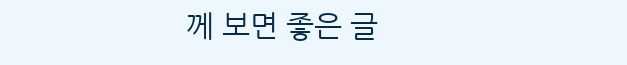께 보면 좋은 글